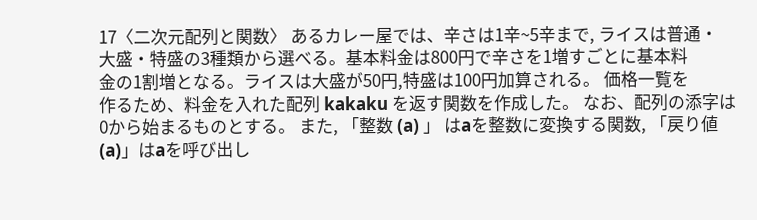17〈二次元配列と関数〉 あるカレー屋では、辛さは1辛~5辛まで, ライスは普通・
大盛・特盛の3種類から選べる。基本料金は800円で辛さを1増すごとに基本料
金の1割増となる。ライスは大盛が50円,特盛は100円加算される。 価格一覧を
作るため、料金を入れた配列 kakaku を返す関数を作成した。 なお、配列の添字は
0から始まるものとする。 また, 「整数 (a) 」 はaを整数に変換する関数, 「戻り値
(a)」はaを呼び出し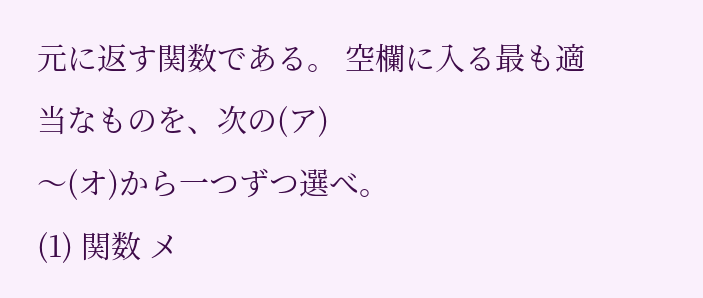元に返す関数である。 空欄に入る最も適当なものを、次の(ア)
〜(オ)から一つずつ選べ。
(1) 関数 メ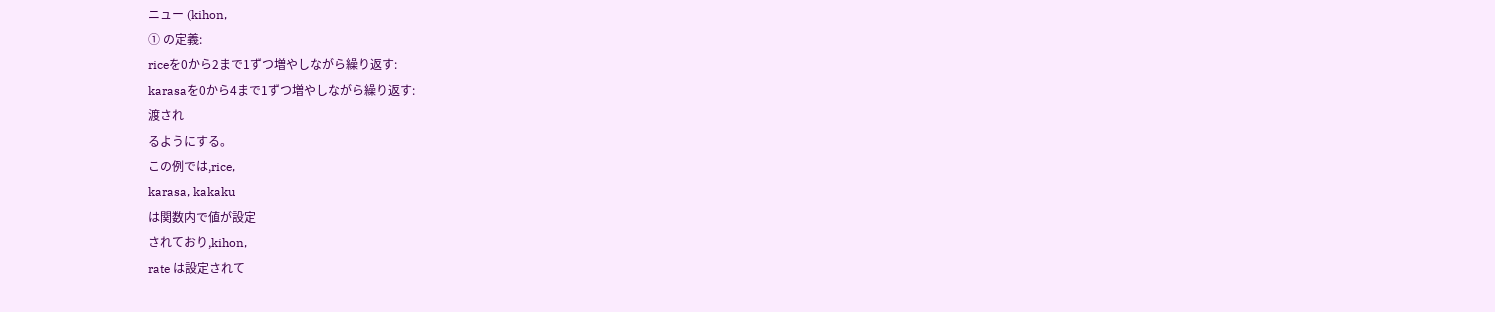ニュー (kihon,
① の定義:
riceを0から2まで1ずつ増やしながら繰り返す:
karasaを0から4まで1ずつ増やしながら繰り返す:
渡され
るようにする。
この例では,rice,
karasa, kakaku
は関数内で値が設定
されており,kihon,
rate は設定されて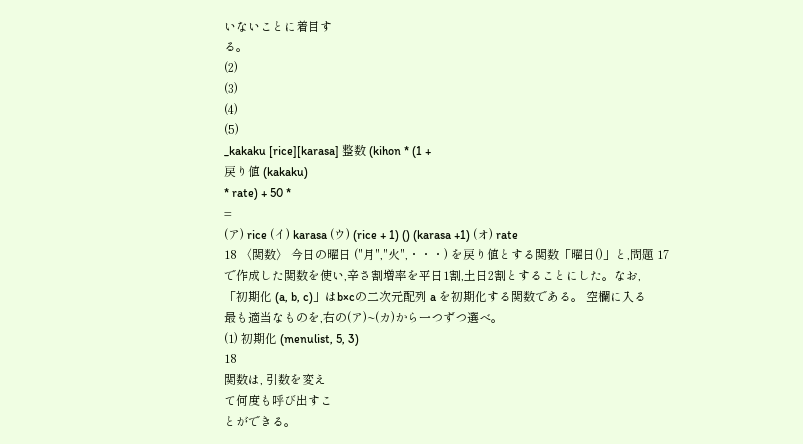いないことに着目す
る。
(2)
(3)
(4)
(5)
_kakaku [rice][karasa] 整数 (kihon * (1 +
戻り値 (kakaku)
* rate) + 50 *
=
(ア) rice (イ) karasa (ウ) (rice + 1) () (karasa +1) (オ) rate
18 〈関数〉 今日の曜日 ("月","火",・・・) を戻り値とする関数「曜日()」と,問題 17
で作成した関数を使い,辛さ割増率を平日1割,土日2割とすることにした。なお,
「初期化 (a, b, c)」はb×cの二次元配列 a を初期化する関数である。 空欄に入る
最も適当なものを,右の(ア)~(カ)から一つずつ選べ。
(1) 初期化 (menulist, 5, 3)
18
関数は, 引数を変え
て何度も呼び出すこ
とができる。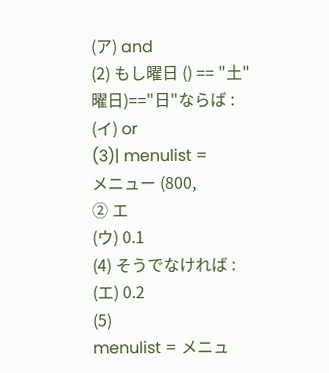(ア) and
(2) もし曜日 () == "土"
曜日)=="日"ならば :
(イ) or
(3)| menulist =
メニュー (800,
② エ
(ウ) 0.1
(4) そうでなければ :
(エ) 0.2
(5)
menulist = メニュ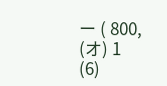ー ( 800,
(オ) 1
(6)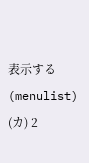表示する (menulist)
(カ) 2